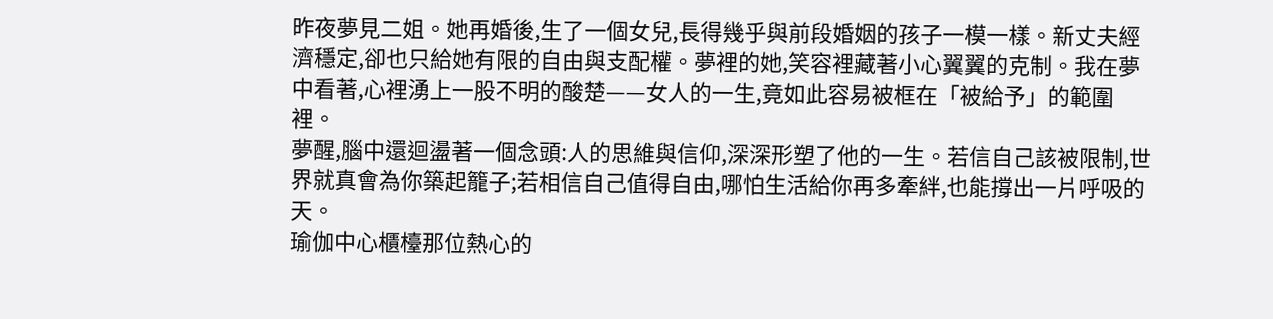昨夜夢見二姐。她再婚後,生了一個女兒,長得幾乎與前段婚姻的孩子一模一樣。新丈夫經濟穩定,卻也只給她有限的自由與支配權。夢裡的她,笑容裡藏著小心翼翼的克制。我在夢中看著,心裡湧上一股不明的酸楚——女人的一生,竟如此容易被框在「被給予」的範圍裡。
夢醒,腦中還迴盪著一個念頭:人的思維與信仰,深深形塑了他的一生。若信自己該被限制,世界就真會為你築起籠子;若相信自己值得自由,哪怕生活給你再多牽絆,也能撐出一片呼吸的天。
瑜伽中心櫃檯那位熱心的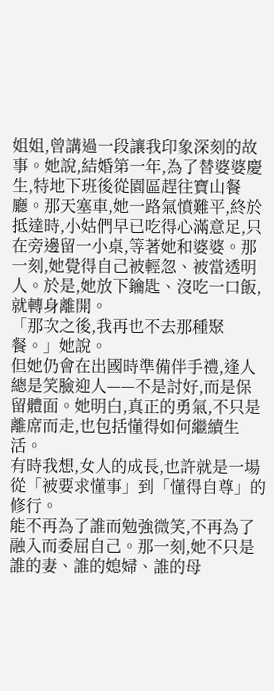姐姐,曾講過一段讓我印象深刻的故事。她說,結婚第一年,為了替婆婆慶生,特地下班後從園區趕往寶山餐廳。那天塞車,她一路氣憤難平,終於抵達時,小姑們早已吃得心滿意足,只在旁邊留一小桌,等著她和婆婆。那一刻,她覺得自己被輕忽、被當透明人。於是,她放下鑰匙、沒吃一口飯,就轉身離開。
「那次之後,我再也不去那種聚餐。」她說。
但她仍會在出國時準備伴手禮,逢人總是笑臉迎人——不是討好,而是保留體面。她明白,真正的勇氣,不只是離席而走,也包括懂得如何繼續生活。
有時我想,女人的成長,也許就是一場從「被要求懂事」到「懂得自尊」的修行。
能不再為了誰而勉強微笑,不再為了融入而委屈自己。那一刻,她不只是誰的妻、誰的媳婦、誰的母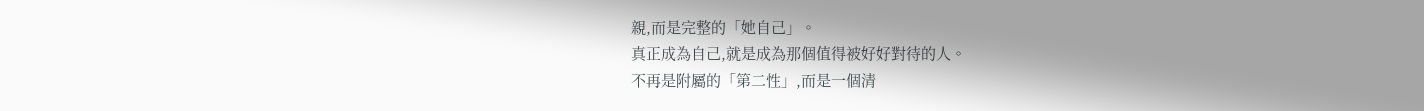親,而是完整的「她自己」。
真正成為自己,就是成為那個值得被好好對待的人。
不再是附屬的「第二性」,而是一個清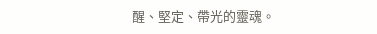醒、堅定、帶光的靈魂。